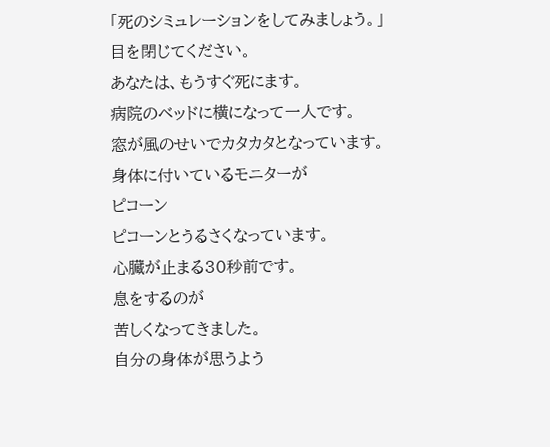「死のシミュレーションをしてみましょう。」
目を閉じてください。
あなたは、もうすぐ死にます。
病院のベッドに横になって一人です。
窓が風のせいでカタカタとなっています。
身体に付いているモニターが
ピコーン
ピコーンとうるさくなっています。
心臓が止まる30秒前です。
息をするのが
苦しくなってきました。
自分の身体が思うよう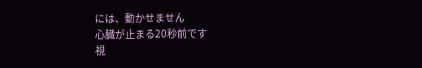には、動かせません
心臓が止まる20秒前です
視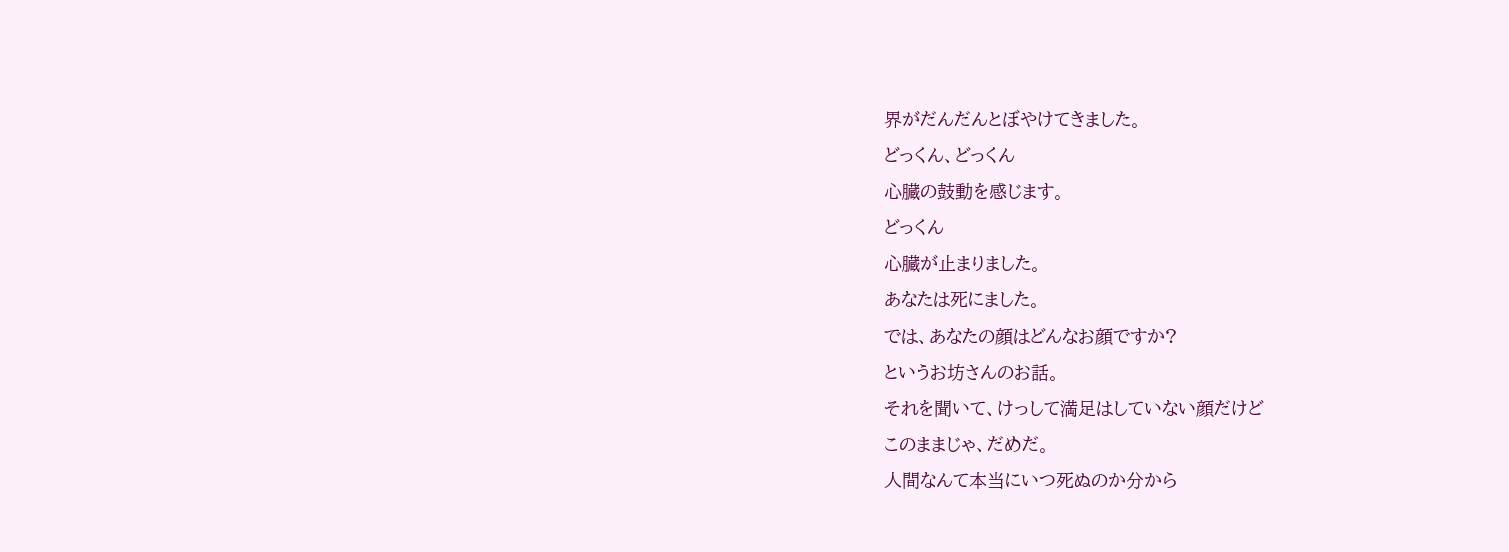界がだんだんとぼやけてきました。
どっくん、どっくん
心臓の鼓動を感じます。
どっくん
心臓が止まりました。
あなたは死にました。
では、あなたの顔はどんなお顔ですか?
というお坊さんのお話。
それを聞いて、けっして満足はしていない顔だけど
このままじゃ、だめだ。
人間なんて本当にいつ死ぬのか分から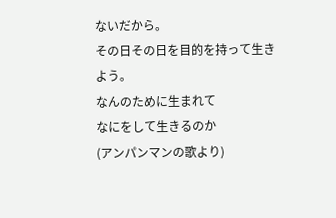ないだから。
その日その日を目的を持って生きよう。
なんのために生まれて
なにをして生きるのか
(アンパンマンの歌より)